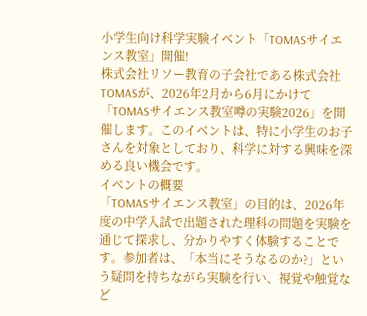小学生向け科学実験イベント「TOMASサイエンス教室」開催!
株式会社リソー教育の子会社である株式会社TOMASが、2026年2月から6月にかけて「TOMASサイエンス教室噂の実験2026」を開催します。このイベントは、特に小学生のお子さんを対象としており、科学に対する興味を深める良い機会です。
イベントの概要
「TOMASサイエンス教室」の目的は、2026年度の中学入試で出題された理科の問題を実験を通じて探求し、分かりやすく体験することです。参加者は、「本当にそうなるのか?」という疑問を持ちながら実験を行い、視覚や触覚など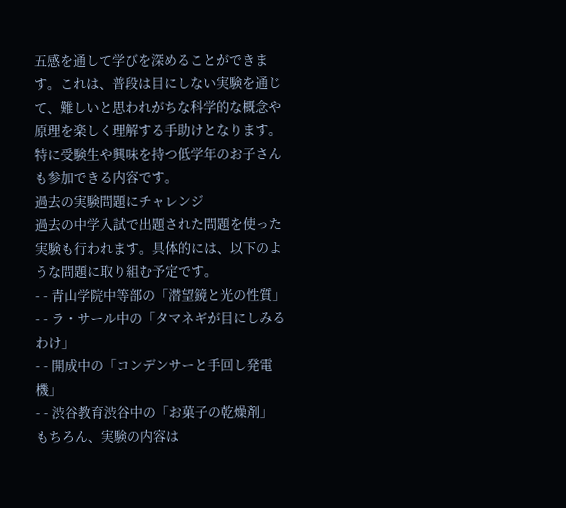五感を通して学びを深めることができます。これは、普段は目にしない実験を通じて、難しいと思われがちな科学的な概念や原理を楽しく理解する手助けとなります。特に受験生や興味を持つ低学年のお子さんも参加できる内容です。
過去の実験問題にチャレンジ
過去の中学入試で出題された問題を使った実験も行われます。具体的には、以下のような問題に取り組む予定です。
- - 青山学院中等部の「潜望鏡と光の性質」
- - ラ・サール中の「タマネギが目にしみるわけ」
- - 開成中の「コンデンサーと手回し発電機」
- - 渋谷教育渋谷中の「お菓子の乾燥剤」
もちろん、実験の内容は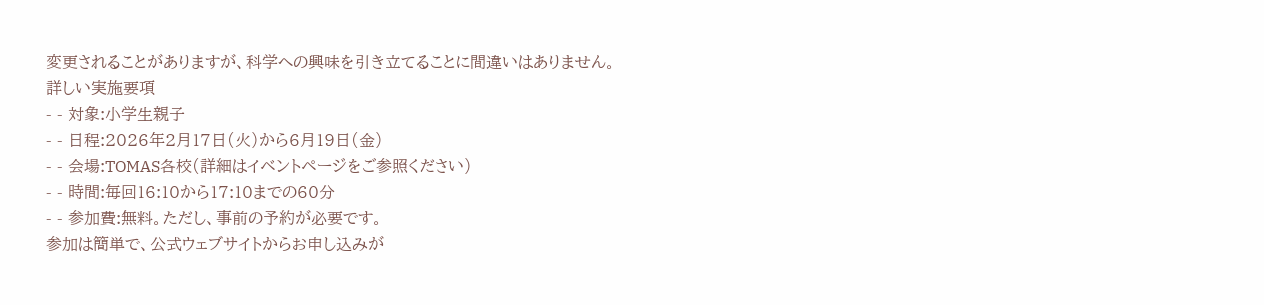変更されることがありますが、科学への興味を引き立てることに間違いはありません。
詳しい実施要項
- - 対象:小学生親子
- - 日程:2026年2月17日(火)から6月19日(金)
- - 会場:TOMAS各校(詳細はイベントページをご参照ください)
- - 時間:毎回16:10から17:10までの60分
- - 参加費:無料。ただし、事前の予約が必要です。
参加は簡単で、公式ウェブサイトからお申し込みが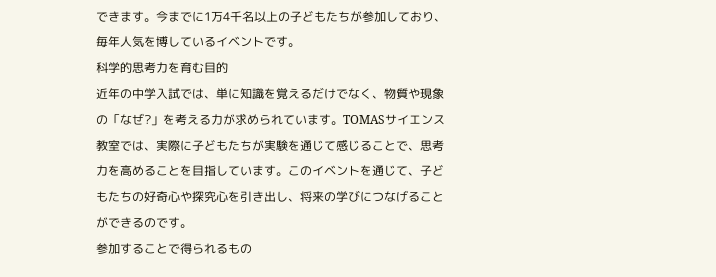できます。今までに1万4千名以上の子どもたちが参加しており、毎年人気を博しているイベントです。
科学的思考力を育む目的
近年の中学入試では、単に知識を覚えるだけでなく、物質や現象の「なぜ?」を考える力が求められています。TOMASサイエンス教室では、実際に子どもたちが実験を通じて感じることで、思考力を高めることを目指しています。このイベントを通じて、子どもたちの好奇心や探究心を引き出し、将来の学びにつなげることができるのです。
参加することで得られるもの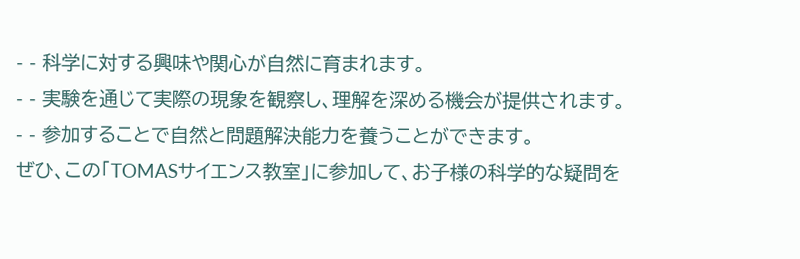- - 科学に対する興味や関心が自然に育まれます。
- - 実験を通じて実際の現象を観察し、理解を深める機会が提供されます。
- - 参加することで自然と問題解決能力を養うことができます。
ぜひ、この「TOMASサイエンス教室」に参加して、お子様の科学的な疑問を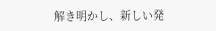解き明かし、新しい発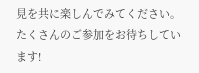見を共に楽しんでみてください。たくさんのご参加をお待ちしています!